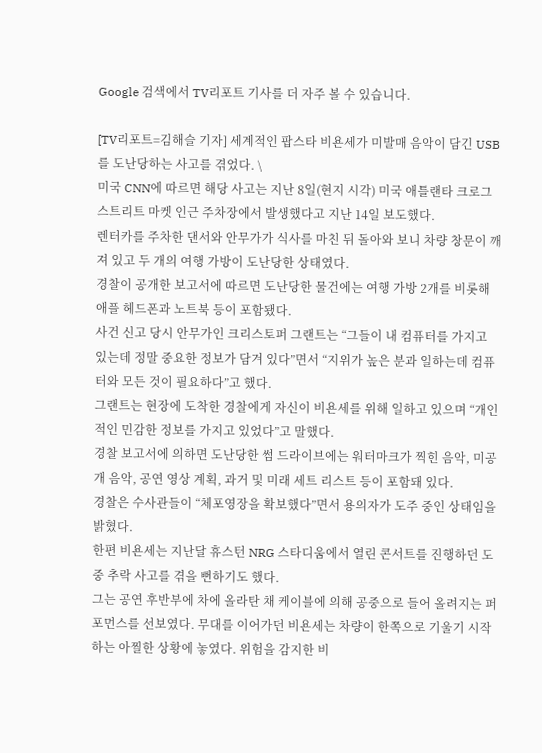Google 검색에서 TV리포트 기사를 더 자주 볼 수 있습니다.

[TV리포트=김해슬 기자] 세계적인 팝스타 비욘세가 미발매 음악이 담긴 USB를 도난당하는 사고를 겪었다. \
미국 CNN에 따르면 해당 사고는 지난 8일(현지 시각) 미국 애틀랜타 크로그 스트리트 마켓 인근 주차장에서 발생했다고 지난 14일 보도했다.
렌터카를 주차한 댄서와 안무가가 식사를 마친 뒤 돌아와 보니 차량 창문이 깨져 있고 두 개의 여행 가방이 도난당한 상태였다.
경찰이 공개한 보고서에 따르면 도난당한 물건에는 여행 가방 2개를 비롯해 애플 헤드폰과 노트북 등이 포함됐다.
사건 신고 당시 안무가인 크리스토퍼 그랜트는 “그들이 내 컴퓨터를 가지고 있는데 정말 중요한 정보가 담겨 있다”면서 “지위가 높은 분과 일하는데 컴퓨터와 모든 것이 필요하다”고 했다.
그랜트는 현장에 도착한 경찰에게 자신이 비욘세를 위해 일하고 있으며 “개인적인 민감한 정보를 가지고 있었다”고 말했다.
경찰 보고서에 의하면 도난당한 썸 드라이브에는 워터마크가 찍힌 음악, 미공개 음악, 공연 영상 계획, 과거 및 미래 세트 리스트 등이 포함돼 있다.
경찰은 수사관들이 “체포영장을 확보했다”면서 용의자가 도주 중인 상태임을 밝혔다.
한편 비욘세는 지난달 휴스턴 NRG 스타디움에서 열린 콘서트를 진행하던 도중 추락 사고를 겪을 뻔하기도 했다.
그는 공연 후반부에 차에 올라탄 채 케이블에 의해 공중으로 들어 올려지는 퍼포먼스를 선보였다. 무대를 이어가던 비욘세는 차량이 한쪽으로 기울기 시작하는 아찔한 상황에 놓였다. 위험을 감지한 비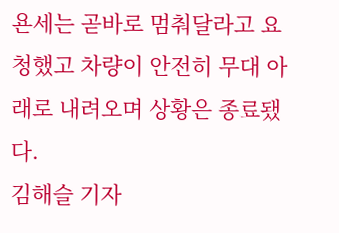욘세는 곧바로 멈춰달라고 요청했고 차량이 안전히 무대 아래로 내려오며 상황은 종료됐다.
김해슬 기자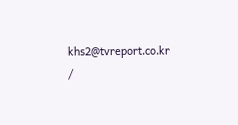khs2@tvreport.co.kr /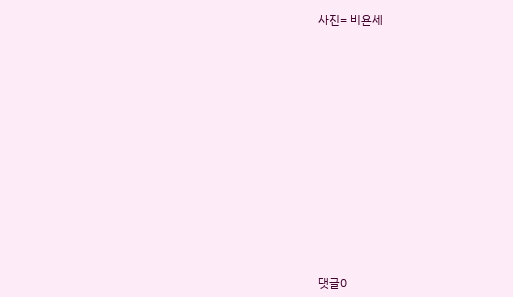사진= 비욘세



















댓글0